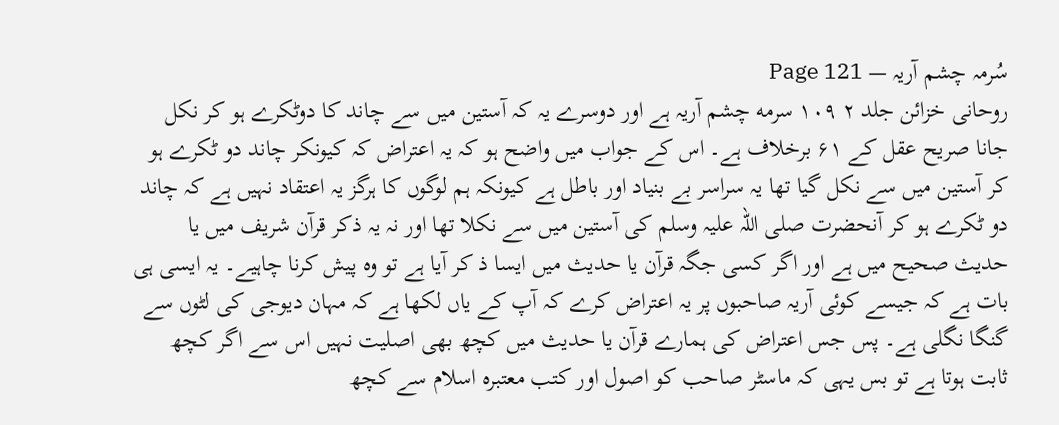سُرمہ چشم آریہ — Page 121
روحانی خزائن جلد ۲ ۱۰۹ سرمه چشم آریہ ہے اور دوسرے یہ کہ آستین میں سے چاند کا دوٹکرے ہو کر نکل جانا صریح عقل کے ۶۱ برخلاف ہے۔ اس کے جواب میں واضح ہو کہ یہ اعتراض کہ کیونکر چاند دو ٹکرے ہو کر آستین میں سے نکل گیا تھا یہ سراسر بے بنیاد اور باطل ہے کیونکہ ہم لوگوں کا ہرگز یہ اعتقاد نہیں ہے کہ چاند دو ٹکرے ہو کر آنحضرت صلی اللہ علیہ وسلم کی آستین میں سے نکلا تھا اور نہ یہ ذکر قرآن شریف میں یا حدیث صحیح میں ہے اور اگر کسی جگہ قرآن یا حدیث میں ایسا ذ کر آیا ہے تو وہ پیش کرنا چاہیے۔ یہ ایسی ہی بات ہے کہ جیسے کوئی آریہ صاحبوں پر یہ اعتراض کرے کہ آپ کے یاں لکھا ہے کہ مہان دیوجی کی لٹوں سے گنگا نگلی ہے۔ پس جس اعتراض کی ہمارے قرآن یا حدیث میں کچھ بھی اصلیت نہیں اس سے اگر کچھ ثابت ہوتا ہے تو بس یہی کہ ماسٹر صاحب کو اصول اور کتب معتبرہ اسلام سے کچھ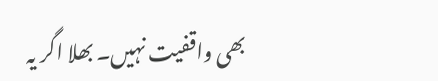بھی واقفیت نہیں۔ بھلا اگر یہ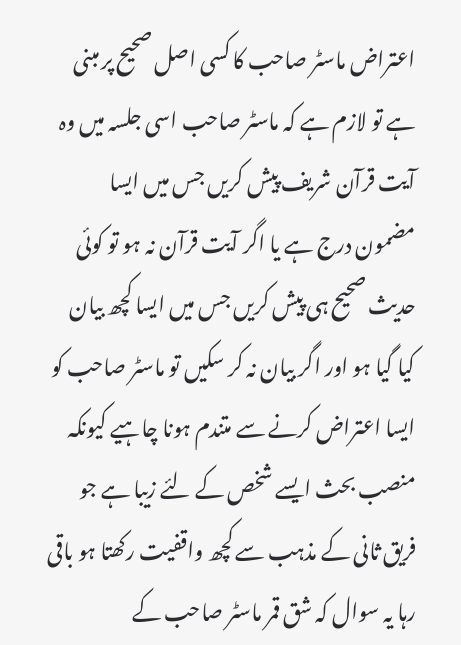اعتراض ماسٹر صاحب کا کسی اصل صحیح پر مبنی ہے تو لازم ہے کہ ماسٹر صاحب اسی جلسہ میں وہ آیت قرآن شریف پیش کریں جس میں ایسا مضمون درج ہے یا اگر آیت قرآن نہ ہو تو کوئی حدیث صحیح ہی پیش کریں جس میں ایسا کچھ بیان کیا گیا ہو اور اگر بیان نہ کر سکیں تو ماسٹر صاحب کو ایسا اعتراض کرنے سے متندم ہونا چاہیے کیونکہ منصب بحث ایسے شخص کے لئے زیبا ہے جو فریق ثانی کے مذہب سے کچھ واقفیت رکھتا ہو باقی رہا یہ سوال کہ شق قمر ماسٹر صاحب کے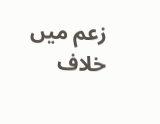زعم میں خلاف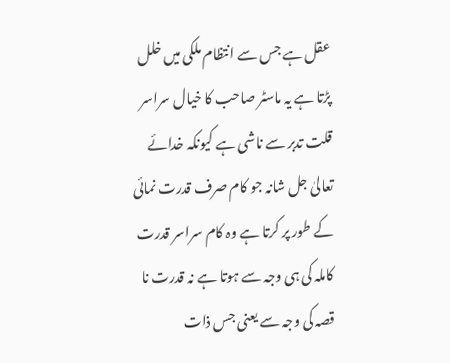عقل ہے جس سے انتظام ملکی میں خلل پڑتا ہے یہ ماسٹر صاحب کا خیال سراسر قلت تدبر سے ناشی ہے کیونکہ خدائے تعالیٰ جل شانہ جو کام صرف قدرت نمائی کے طور پر کرتا ہے وہ کام سراسر قدرت کاملہ کی ہی وجہ سے ہوتا ہے نہ قدرت نا قصہ کی وجہ سے یعنی جس ذات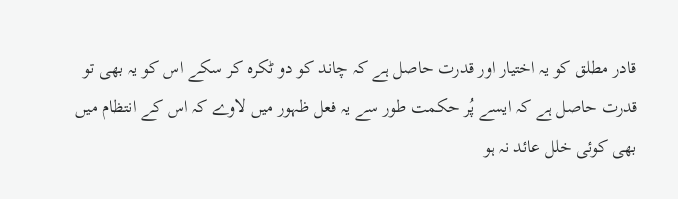قادر مطلق کو یہ اختیار اور قدرت حاصل ہے کہ چاند کو دو ٹکرہ کر سکے اس کو یہ بھی تو قدرت حاصل ہے کہ ایسے پُر حکمت طور سے یہ فعل ظہور میں لاوے کہ اس کے انتظام میں بھی کوئی خلل عائد نہ ہو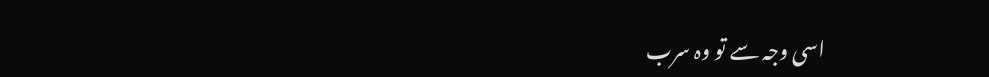اسی وجہ سے تو وہ سرب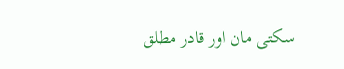سکتی مان اور قادر مطلق